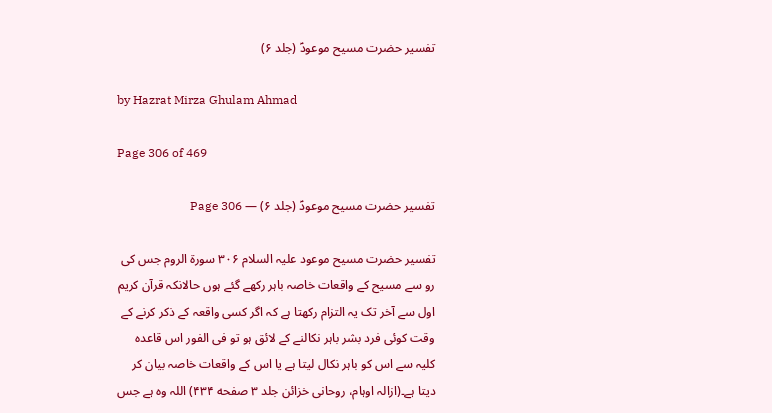تفسیر حضرت مسیح موعودؑ (جلد ۶)

by Hazrat Mirza Ghulam Ahmad

Page 306 of 469

تفسیر حضرت مسیح موعودؑ (جلد ۶) — Page 306

تفسیر حضرت مسیح موعود علیہ السلام ۳۰۶ سورة الروم جس کی رو سے مسیح کے واقعات خاصہ باہر رکھے گئے ہوں حالانکہ قرآن کریم اول سے آخر تک یہ التزام رکھتا ہے کہ اگر کسی واقعہ کے ذکر کرنے کے وقت کوئی فرد بشر باہر نکالنے کے لائق ہو تو فی الفور اس قاعدہ کلیہ سے اس کو باہر نکال لیتا ہے یا اس کے واقعات خاصہ بیان کر دیتا ہے۔(ازالہ اوہام، روحانی خزائن جلد ۳ صفحه ۴۳۴) اللہ وہ ہے جس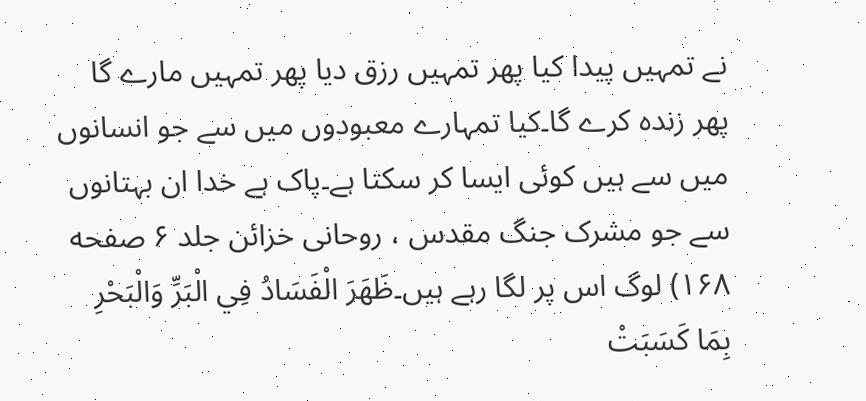نے تمہیں پیدا کیا پھر تمہیں رزق دیا پھر تمہیں مارے گا پھر زندہ کرے گا۔کیا تمہارے معبودوں میں سے جو انسانوں میں سے ہیں کوئی ایسا کر سکتا ہے۔پاک ہے خدا ان بہتانوں سے جو مشرک جنگ مقدس ، روحانی خزائن جلد ۶ صفحه ۱۶۸) لوگ اس پر لگا رہے ہیں۔ظَهَرَ الْفَسَادُ فِي الْبَرِّ وَالْبَحْرِ بِمَا كَسَبَتْ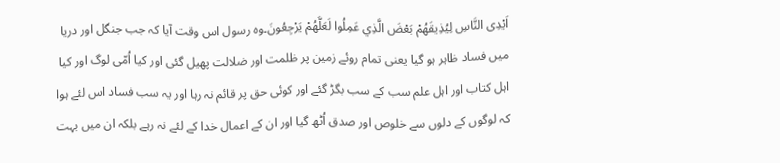اَيْدِى النَّاسِ لِيُذِيقَهُمْ بَعْضَ الَّذِي عَمِلُوا لَعَلَّهُمْ يَرْجِعُونَ۔وہ رسول اس وقت آیا کہ جب جنگل اور دریا میں فساد ظاہر ہو گیا یعنی تمام روئے زمین پر ظلمت اور ضلالت پھیل گئی اور کیا اُمّی لوگ اور کیا اہل کتاب اور اہل علم سب کے سب بگڑ گئے اور کوئی حق پر قائم نہ رہا اور یہ سب فساد اس لئے ہوا کہ لوگوں کے دلوں سے خلوص اور صدق اُٹھ گیا اور ان کے اعمال خدا کے لئے نہ رہے بلکہ ان میں بہت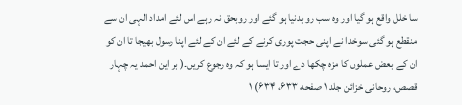سا خلل واقع ہو گیا اور وہ سب رو بدنیا ہو گئے اور روبحق نہ رہے اس لئے امداد الہی ان سے منقطع ہو گئی سوخدا نے اپنی حجت پوری کرنے کے لئے ان کے لئے اپنا رسول بھیجا تا ان کو ان کے بعض عملوں کا مزہ چکھا دے اور تا ایسا ہو کہ وہ رجوع کریں۔( بر این احمد یہ چہار قصص، روحانی خزائن جلد ۱ صفحه ۶۳۳، ۶۳۴) ۱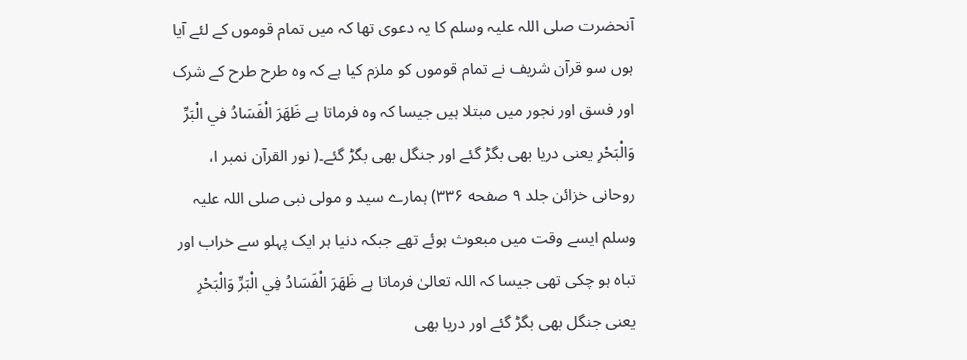آنحضرت صلی اللہ علیہ وسلم کا یہ دعوی تھا کہ میں تمام قوموں کے لئے آیا ہوں سو قرآن شریف نے تمام قوموں کو ملزم کیا ہے کہ وہ طرح طرح کے شرک اور فسق اور نجور میں مبتلا ہیں جیسا کہ وہ فرماتا ہے ظَهَرَ الْفَسَادُ في الْبَرِّ وَالْبَحْرِ یعنی دریا بھی بگڑ گئے اور جنگل بھی بگڑ گئے۔( نور القرآن نمبر ا، روحانی خزائن جلد ۹ صفحه ۳۳۶) ہمارے سید و مولی نبی صلی اللہ علیہ وسلم ایسے وقت میں مبعوث ہوئے تھے جبکہ دنیا ہر ایک پہلو سے خراب اور تباہ ہو چکی تھی جیسا کہ اللہ تعالیٰ فرماتا ہے ظَهَرَ الْفَسَادُ فِي الْبَرِّ وَالْبَحْرِ یعنی جنگل بھی بگڑ گئے اور دریا بھی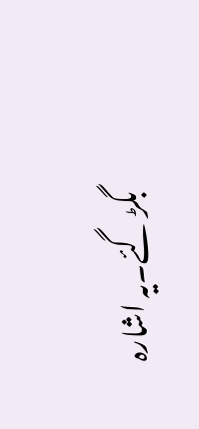بگڑ گئے۔یہ اشارہ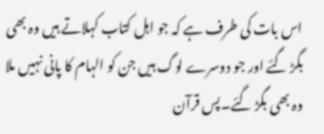اس بات کی طرف ہے کہ جو اہل کتاب کہلاتے ہیں وہ بھی بگڑ گئے اور جو دوسرے لوگ ہیں جن کو الہام کا پانی نہیں ملا وہ بھی بگڑ گئے۔پس قرآن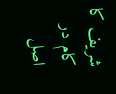شریف کا کام در اصل